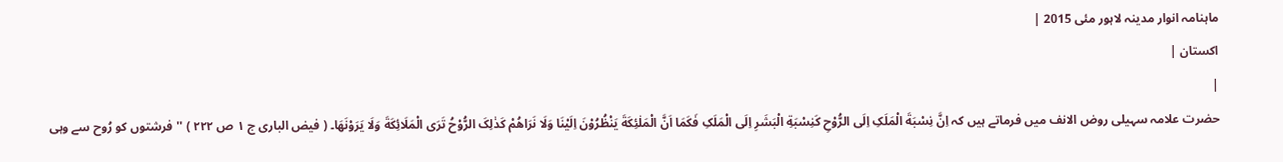ماہنامہ انوار مدینہ لاہور مئی 2015 |
اكستان |
|
حضرت علامہ سہیلی روض الانف میں فرماتے ہیں کہ اِنَّ نِسْبَةَ الْمَلَکِ اِلَی الرُّوْحِ کَنِسْبَةِ الْبَشَرِ اِلَی الْمَلَکِ فَکَمَا اَنَّ الْمَلٰئِکَةَ یَنْظُرُوْنَ اِلَیْنَا وَلَا نَرَاھُمْ کَذٰلِکَ الرُّوْحُ تَرَی الْمَلَائِکَةَ وَلَا یَرَوْنَھَا۔ ( فیض الباری ج ١ ص ٢٢٢ ) ''فرشتوں کو رُوح سے وہی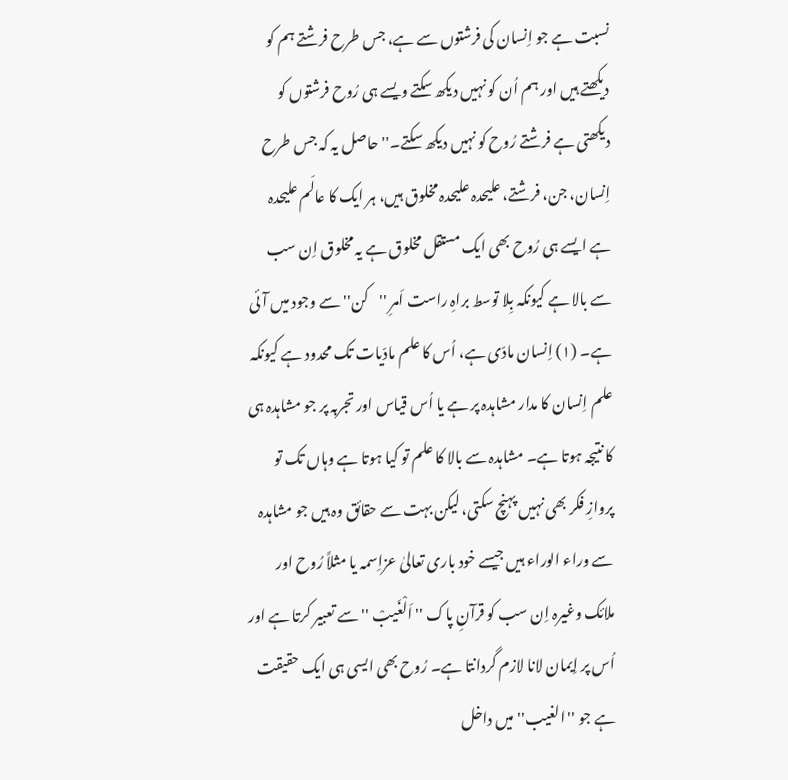نسبت ہے جو اِنسان کی فرشتوں سے ہے، جس طرح فرشتے ہم کو دیکھتے ہیں اور ہم اُن کو نہیں دیکھ سکتے ویسے ہی رُوح فرشتوں کو دیکھتی ہے فرشتے رُوح کو نہیں دیکھ سکتے۔'' حاصل یہ کہ جس طرح اِنسان، جن، فرشتے، علیحدہ علیحدہ مخلوق ہیں، ہر ایک کا عالَم علیحدہ ہے ایسے ہی رُوح بھی ایک مستقل مخلوق ہے یہ مخلوق اِن سب سے بالا ہے کیونکہ بِلا توسط براہِ راست اَمرِ ''کن'' سے وجود میں آئی ہے۔ (١) اِنسان مادّی ہے، اُس کا علم مادّیات تک محدود ہے کیونکہ علم اِنسان کا مدار مشاہدہ پر ہے یا اُس قیاس اور تجربہ پر جو مشاہدہ ہی کا نتیجہ ہوتا ہے۔ مشاہدہ سے بالا کا علم تو کیا ہوتا ہے وہاں تک تو پروازِ فکر بھی نہیں پہنچ سکتی، لیکن بہت سے حقائق وہ ہیں جو مشاہدہ سے وراء الوراء ہیں جیسے خود باری تعالیٰ عزاِسمہ یا مثلاً رُوح اور ملائک وغیرہ اِن سب کو قرآنِ پاک '' اَلْغَیبْ '' سے تعبیر کرتا ہے اور اُس پر اِیمان لانا لازم گردانتا ہے۔ رُوح بھی ایسی ہی ایک حقیقت ہے جو ''الغیب'' میں داخل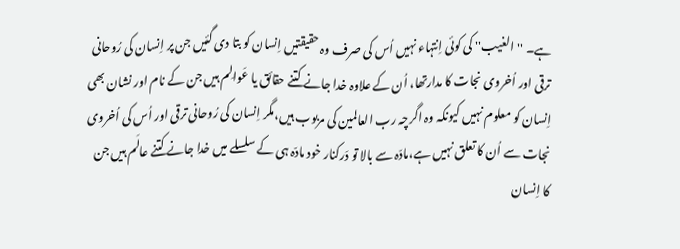ہے۔ ''الغیب'' کی کوئی اِنتہاء نہیں اُس کی صرف وہ حقیقتیں اِنسان کو بتا دی گئیں جن پر اِنسان کی رُوحانی ترقی اور اُخروی نجات کا مدارتھا، اُن کے علاوہ خدا جانے کتنے حقائق یا عَوالِم ہیں جن کے نام اور نشان بھی اِنسان کو معلوم نہیں کیونکہ وہ اگرچہ رب العالمین کی مربوب ہیں،مگر اِنسان کی رُوحانی ترقی اور اُس کی اُخروی نجات سے اُن کا تعلق نہیں ہے،مادّہ سے بالا تو دَرکنار خود مادّہ ہی کے سلسلے میں خدا جانے کتنے عالَم ہیں جن کا اِنسان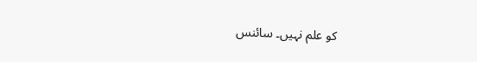کو علم نہیں۔ سائنس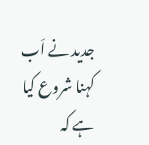جدید نے اَب کہنا شروع کیا ہے کہ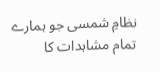نظامِ شمسی جو ہمارے تمام مشاہدات کا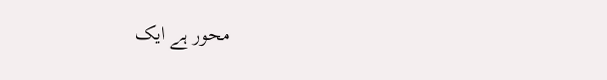محور ہے ایک